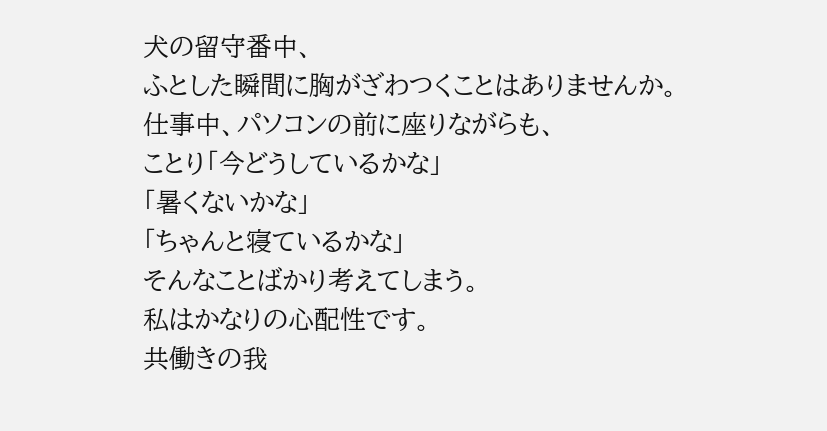犬の留守番中、
ふとした瞬間に胸がざわつくことはありませんか。
仕事中、パソコンの前に座りながらも、
ことり「今どうしているかな」
「暑くないかな」
「ちゃんと寝ているかな」
そんなことばかり考えてしまう。
私はかなりの心配性です。
共働きの我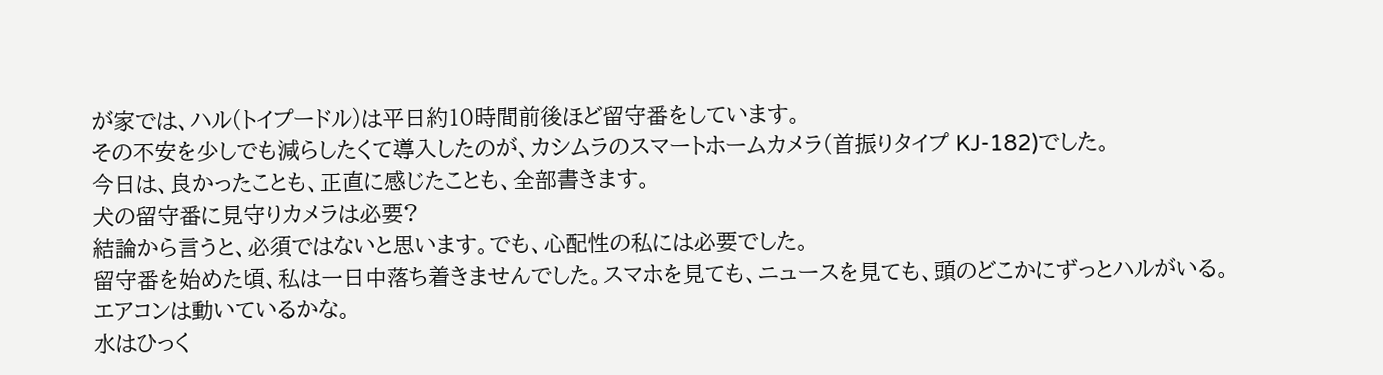が家では、ハル(トイプードル)は平日約10時間前後ほど留守番をしています。
その不安を少しでも減らしたくて導入したのが、カシムラのスマートホームカメラ(首振りタイプ KJ-182)でした。
今日は、良かったことも、正直に感じたことも、全部書きます。
犬の留守番に見守りカメラは必要?
結論から言うと、必須ではないと思います。でも、心配性の私には必要でした。
留守番を始めた頃、私は一日中落ち着きませんでした。スマホを見ても、ニュースを見ても、頭のどこかにずっとハルがいる。
エアコンは動いているかな。
水はひっく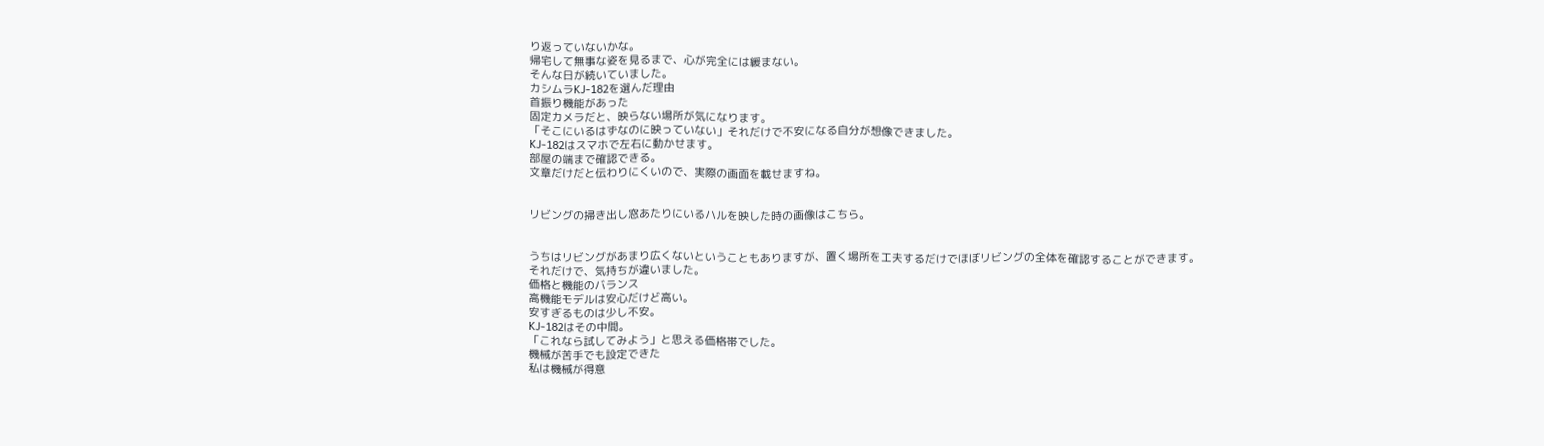り返っていないかな。
帰宅して無事な姿を見るまで、心が完全には緩まない。
そんな日が続いていました。
カシムラKJ-182を選んだ理由
首振り機能があった
固定カメラだと、映らない場所が気になります。
「そこにいるはずなのに映っていない」それだけで不安になる自分が想像できました。
KJ-182はスマホで左右に動かせます。
部屋の端まで確認できる。
文章だけだと伝わりにくいので、実際の画面を載せますね。


リビングの掃き出し窓あたりにいるハルを映した時の画像はこちら。


うちはリビングがあまり広くないということもありますが、置く場所を工夫するだけでほぼリビングの全体を確認することができます。
それだけで、気持ちが違いました。
価格と機能のバランス
高機能モデルは安心だけど高い。
安すぎるものは少し不安。
KJ-182はその中間。
「これなら試してみよう」と思える価格帯でした。
機械が苦手でも設定できた
私は機械が得意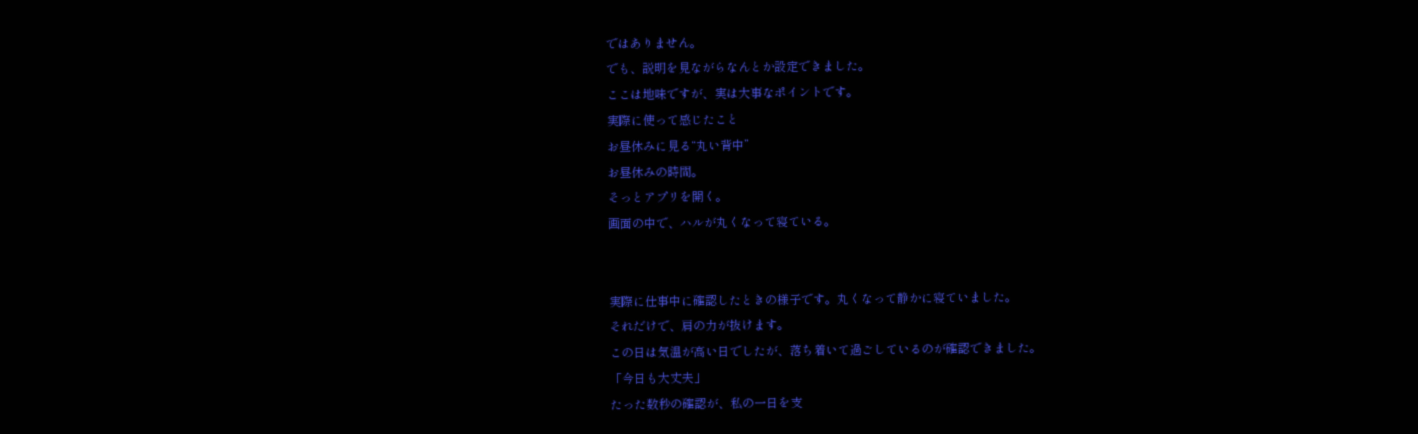ではありません。
でも、説明を見ながらなんとか設定できました。
ここは地味ですが、実は大事なポイントです。
実際に使って感じたこと
お昼休みに見る“丸い背中”
お昼休みの時間。
そっとアプリを開く。
画面の中で、ハルが丸くなって寝ている。


実際に仕事中に確認したときの様子です。丸くなって静かに寝ていました。
それだけで、肩の力が抜けます。
この日は気温が高い日でしたが、落ち着いて過ごしているのが確認できました。
「今日も大丈夫」
たった数秒の確認が、私の一日を支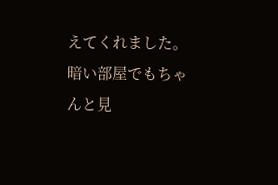えてくれました。
暗い部屋でもちゃんと見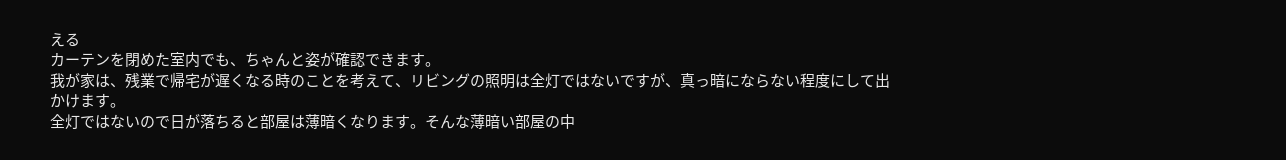える
カーテンを閉めた室内でも、ちゃんと姿が確認できます。
我が家は、残業で帰宅が遅くなる時のことを考えて、リビングの照明は全灯ではないですが、真っ暗にならない程度にして出かけます。
全灯ではないので日が落ちると部屋は薄暗くなります。そんな薄暗い部屋の中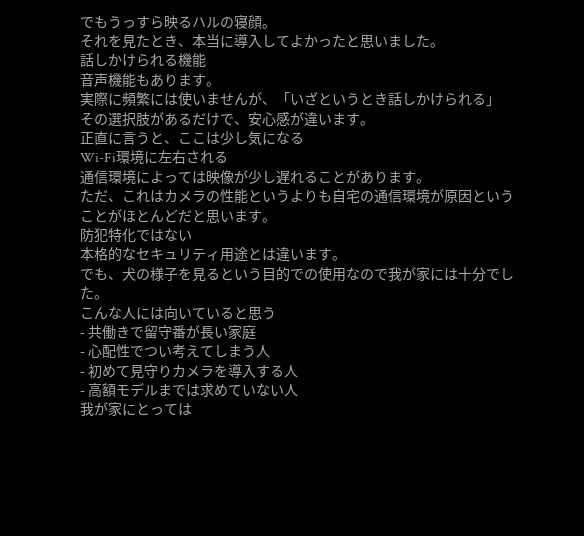でもうっすら映るハルの寝顔。
それを見たとき、本当に導入してよかったと思いました。
話しかけられる機能
音声機能もあります。
実際に頻繁には使いませんが、「いざというとき話しかけられる」
その選択肢があるだけで、安心感が違います。
正直に言うと、ここは少し気になる
Wi-Fi環境に左右される
通信環境によっては映像が少し遅れることがあります。
ただ、これはカメラの性能というよりも自宅の通信環境が原因ということがほとんどだと思います。
防犯特化ではない
本格的なセキュリティ用途とは違います。
でも、犬の様子を見るという目的での使用なので我が家には十分でした。
こんな人には向いていると思う
- 共働きで留守番が長い家庭
- 心配性でつい考えてしまう人
- 初めて見守りカメラを導入する人
- 高額モデルまでは求めていない人
我が家にとっては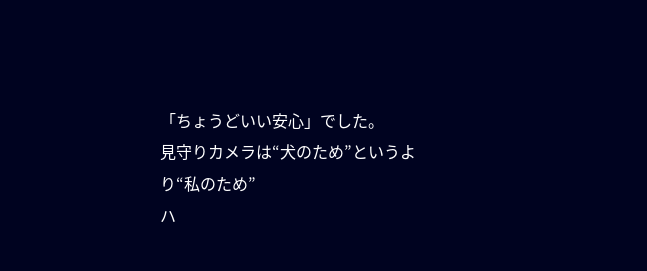「ちょうどいい安心」でした。
見守りカメラは“犬のため”というより“私のため”
ハ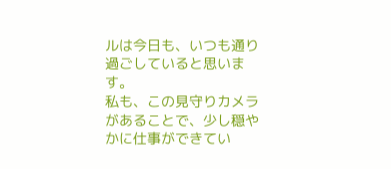ルは今日も、いつも通り過ごしていると思います。
私も、この見守りカメラがあることで、少し穏やかに仕事ができてい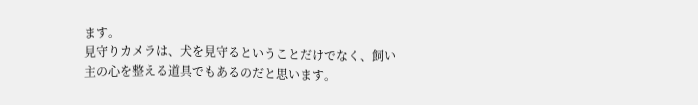ます。
見守りカメラは、犬を見守るということだけでなく、飼い主の心を整える道具でもあるのだと思います。